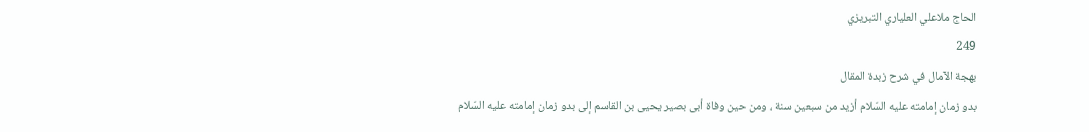الحاج ملاعلي العلياري التبريزي
249
بهجة الآمال في شرح زبدة المقال
بدو زمان إمامته عليه السّلام أزيد من سبعين سنة ، ومن حين وفاة أبى بصير يحيى بن القاسم إلى بدو زمان إمامته عليه السّلام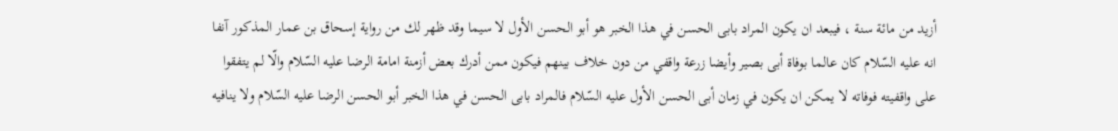أزيد من مائة سنة ، فيبعد ان يكون المراد بابى الحسن في هذا الخبر هو أبو الحسن الأول لا سيما وقد ظهر لك من رواية إسحاق بن عمار المذكور آنفا انه عليه السّلام كان عالما بوفاة أبى بصير وأيضا زرعة واقفي من دون خلاف بينهم فيكون ممن أدرك بعض أزمنة امامة الرضا عليه السّلام والّا لم يتفقوا على واقفيته فوفاته لا يمكن ان يكون في زمان أبى الحسن الأول عليه السّلام فالمراد بابى الحسن في هذا الخبر أبو الحسن الرضا عليه السّلام ولا ينافيه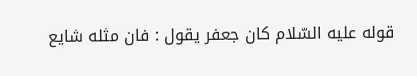قوله عليه السّلام كان جعفر يقول : فان مثله شايع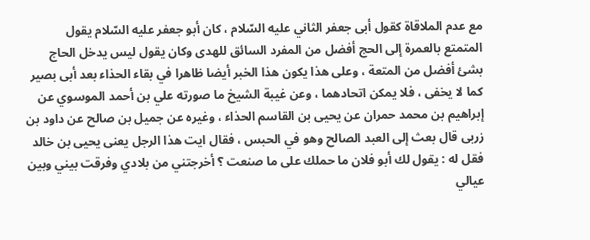مع عدم الملاقاة كقول أبى جعفر الثاني عليه السّلام ، كان أبو جعفر عليه السّلام يقول المتمتع بالعمرة إلى الحج أفضل من المفرد السائق للهدى وكان يقول ليس يدخل الحاج بشئ أفضل من المتعة ، وعلى هذا يكون هذا الخبر أيضا ظاهرا في بقاء الحذاء بعد أبى بصير كما لا يخفى ، فلا يمكن اتحادهما ، وعن غيبة الشيخ ما صورته علي بن أحمد الموسوي عن إبراهيم بن محمد حمران عن يحيى بن القاسم الحذاء ، وغيره عن جميل بن صالح عن داود بن زربى قال بعث إلى العبد الصالح وهو في الحبس ، فقال ايت هذا الرجل يعنى يحيى بن خالد فقل له : يقول لك أبو فلان ما حملك على ما صنعت ؟ أخرجتني من بلادي وفرقت بيني وبين عيالي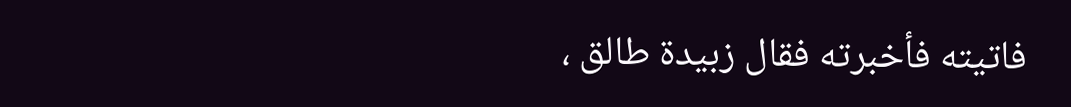فاتيته فأخبرته فقال زبيدة طالق ،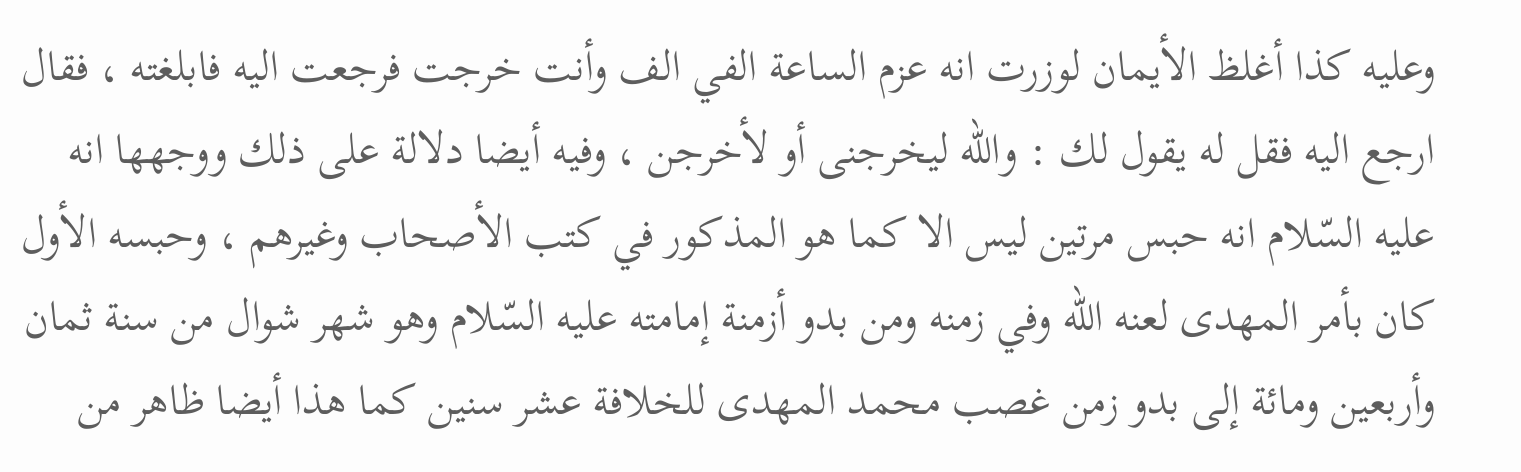وعليه كذا أغلظ الأيمان لوزرت انه عزم الساعة الفي الف وأنت خرجت فرجعت اليه فابلغته ، فقال ارجع اليه فقل له يقول لك : واللّه ليخرجنى أو لأخرجن ، وفيه أيضا دلالة على ذلك ووجهها انه عليه السّلام انه حبس مرتين ليس الا كما هو المذكور في كتب الأصحاب وغيرهم ، وحبسه الأول كان بأمر المهدى لعنه اللّه وفي زمنه ومن بدو أزمنة إمامته عليه السّلام وهو شهر شوال من سنة ثمان وأربعين ومائة إلى بدو زمن غصب محمد المهدى للخلافة عشر سنين كما هذا أيضا ظاهر من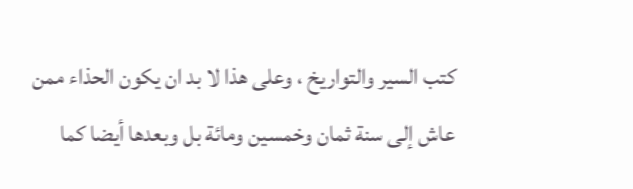كتب السير والتواريخ ، وعلى هذا لا بد ان يكون الحذاء ممن عاش إلى سنة ثمان وخمسين ومائة بل وبعدها أيضا كما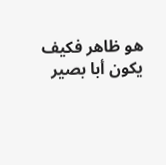هو ظاهر فكيف يكون أبا بصير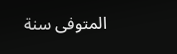المتوفى سنة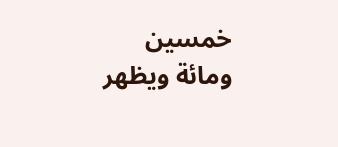خمسين ومائة ويظهر